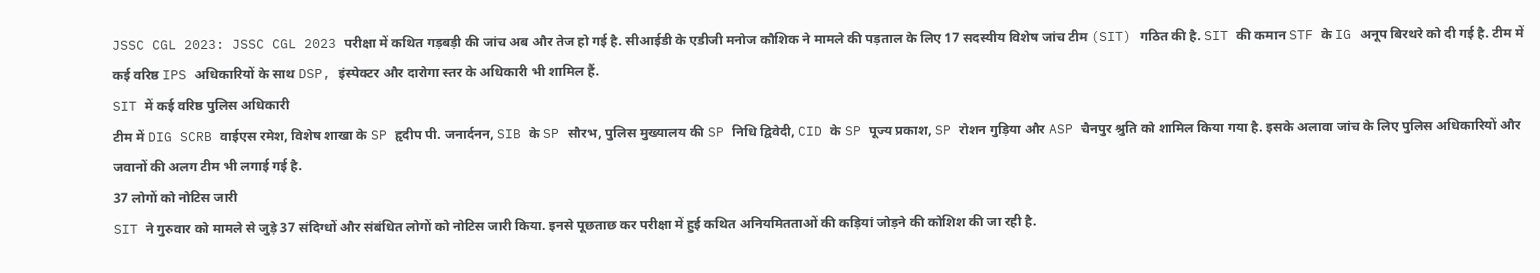JSSC CGL 2023: JSSC CGL 2023 परीक्षा में कथित गड़बड़ी की जांच अब और तेज हो गई है. सीआईडी के एडीजी मनोज कौशिक ने मामले की पड़ताल के लिए 17 सदस्यीय विशेष जांच टीम (SIT) गठित की है. SIT की कमान STF के IG अनूप बिरथरे को दी गई है. टीम में कई वरिष्ठ IPS अधिकारियों के साथ DSP, इंस्पेक्टर और दारोगा स्तर के अधिकारी भी शामिल हैं.
SIT में कई वरिष्ठ पुलिस अधिकारी
टीम में DIG SCRB वाईएस रमेश, विशेष शाखा के SP हृदीप पी. जनार्दनन, SIB के SP सौरभ, पुलिस मुख्यालय की SP निधि द्विवेदी, CID के SP पूज्य प्रकाश, SP रोशन गुड़िया और ASP चैनपुर श्रुति को शामिल किया गया है. इसके अलावा जांच के लिए पुलिस अधिकारियों और जवानों की अलग टीम भी लगाई गई है.
37 लोगों को नोटिस जारी
SIT ने गुरुवार को मामले से जुड़े 37 संदिग्धों और संबंधित लोगों को नोटिस जारी किया. इनसे पूछताछ कर परीक्षा में हुई कथित अनियमितताओं की कड़ियां जोड़ने की कोशिश की जा रही है.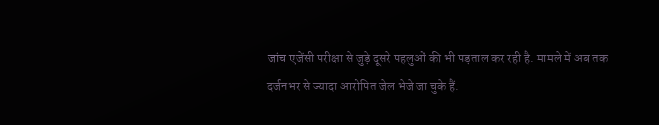जांच एजेंसी परीक्षा से जुड़े दूसरे पहलुओं की भी पड़ताल कर रही है. मामले में अब तक दर्जनभर से ज्यादा आरोपित जेल भेजे जा चुके हैं.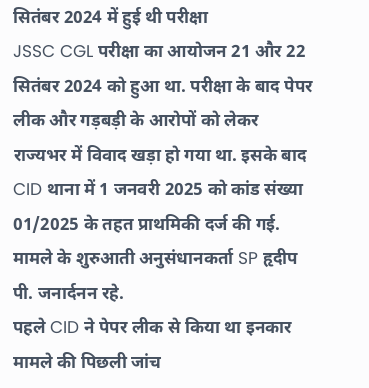सितंबर 2024 में हुई थी परीक्षा
JSSC CGL परीक्षा का आयोजन 21 और 22 सितंबर 2024 को हुआ था. परीक्षा के बाद पेपर लीक और गड़बड़ी के आरोपों को लेकर राज्यभर में विवाद खड़ा हो गया था. इसके बाद CID थाना में 1 जनवरी 2025 को कांड संख्या 01/2025 के तहत प्राथमिकी दर्ज की गई. मामले के शुरुआती अनुसंधानकर्ता SP हृदीप पी. जनार्दनन रहे.
पहले CID ने पेपर लीक से किया था इनकार
मामले की पिछली जांच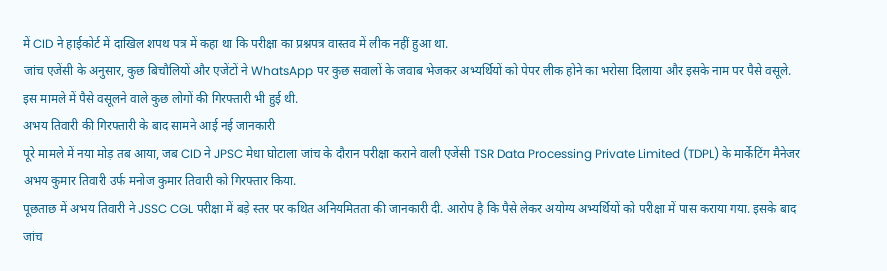में CID ने हाईकोर्ट में दाखिल शपथ पत्र में कहा था कि परीक्षा का प्रश्नपत्र वास्तव में लीक नहीं हुआ था.
जांच एजेंसी के अनुसार, कुछ बिचौलियों और एजेंटों ने WhatsApp पर कुछ सवालों के जवाब भेजकर अभ्यर्थियों को पेपर लीक होने का भरोसा दिलाया और इसके नाम पर पैसे वसूले. इस मामले में पैसे वसूलने वाले कुछ लोगों की गिरफ्तारी भी हुई थी.
अभय तिवारी की गिरफ्तारी के बाद सामने आई नई जानकारी
पूरे मामले में नया मोड़ तब आया, जब CID ने JPSC मेधा घोटाला जांच के दौरान परीक्षा कराने वाली एजेंसी TSR Data Processing Private Limited (TDPL) के मार्केटिंग मैनेजर अभय कुमार तिवारी उर्फ मनोज कुमार तिवारी को गिरफ्तार किया.
पूछताछ में अभय तिवारी ने JSSC CGL परीक्षा में बड़े स्तर पर कथित अनियमितता की जानकारी दी. आरोप है कि पैसे लेकर अयोग्य अभ्यर्थियों को परीक्षा में पास कराया गया. इसके बाद जांच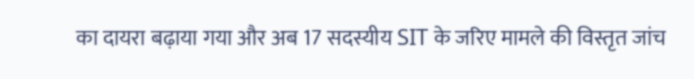का दायरा बढ़ाया गया और अब 17 सदस्यीय SIT के जरिए मामले की विस्तृत जांच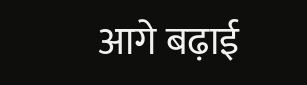आगे बढ़ाई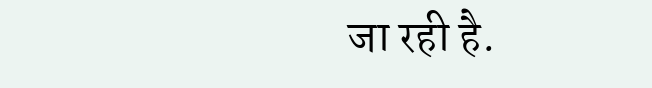जा रही है.